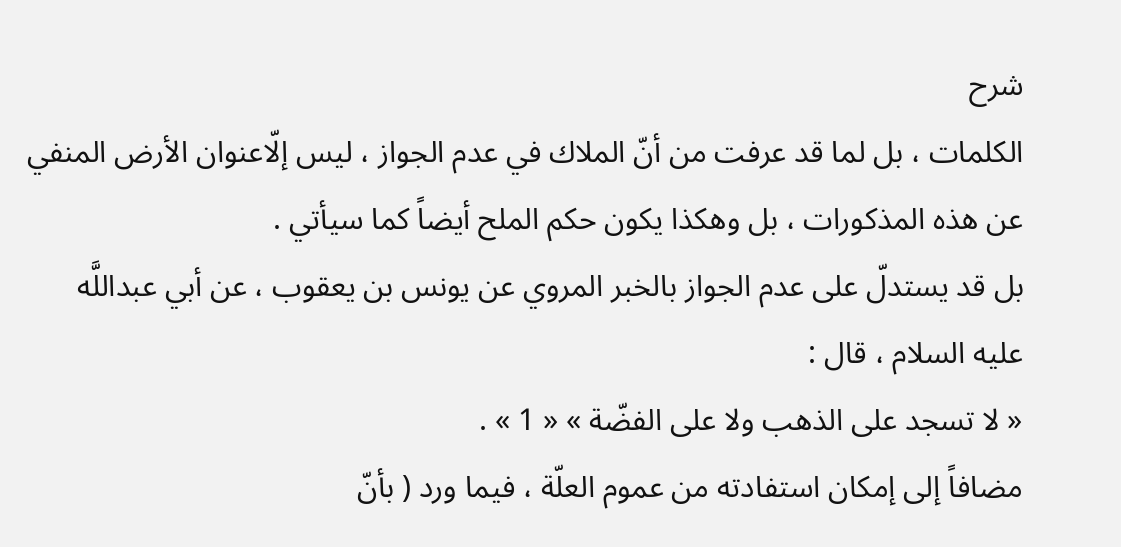شرح
الكلمات ، بل لما قد عرفت من أنّ الملاك في عدم الجواز ، ليس إلّاعنوان الأرض المنفي عن هذه المذكورات ، بل وهكذا يكون حكم الملح أيضاً كما سيأتي .
بل قد يستدلّ على عدم الجواز بالخبر المروي عن يونس بن يعقوب ، عن أبي عبداللَّه عليه السلام ، قال :
« لا تسجد على الذهب ولا على الفضّة » « 1 » .
مضافاً إلى إمكان استفادته من عموم العلّة ، فيما ورد ( بأنّ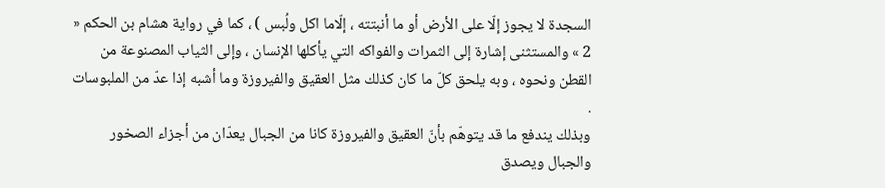السجدة لا يجوز إلّا على الأرض أو ما أنبتته ، إلّاما اكل ولُبس ) ، كما في رواية هشام بن الحكم « 2 » والمستثنى إشارة إلى الثمرات والفواكه التي يأكلها الإنسان ، وإلى الثياب المصنوعة من القطن ونحوه ، وبه يلحق كلّ ما كان كذلك مثل العقيق والفيروزة وما أشبه إذا عدّ من الملبوسات .
وبذلك يندفع ما قد يتوهّم بأنّ العقيق والفيروزة كانا من الجبال يعدّان من أجزاء الصخور والجبال ويصدق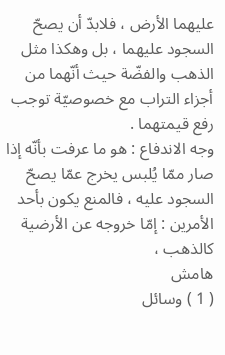عليهما الأرض ، فلابدّ أن يصحّ السجود عليهما ، بل وهكذا مثل الذهب والفضّة حيث أنّهما من أجزاء التراب مع خصوصيّة توجب رفع قيمتهما .
وجه الاندفاع : هو ما عرفت بأنّه إذا صار ممّا يُلبس يخرج عمّا يصحّ السجود عليه ، فالمنع يكون بأحد الأمرين : إمّا خروجه عن الأرضية كالذهب ،
هامش
( 1 ) وسائل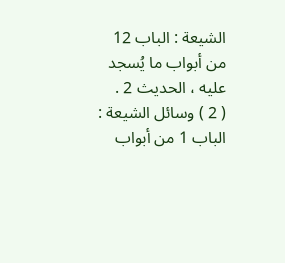الشيعة : الباب 12 من أبواب ما يُسجد عليه ، الحديث 2 .
( 2 ) وسائل الشيعة : الباب 1 من أبواب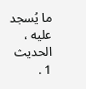ما يُسجد عليه ، الحديث 1 .